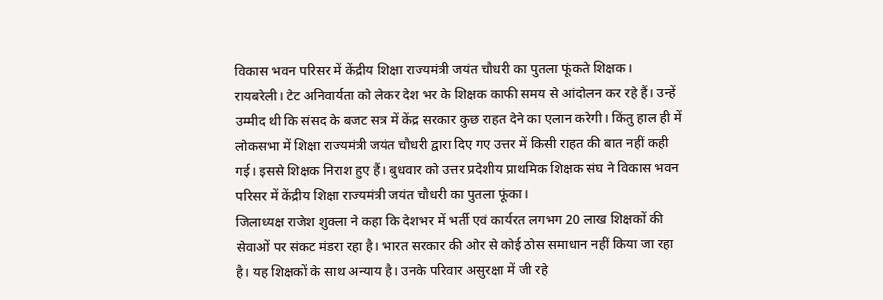विकास भवन परिसर में केंद्रीय शिक्षा राज्यमंत्री जयंत चौधरी का पुतला फूंकते शिक्षक।
रायबरेली। टेट अनिवार्यता को लेकर देश भर के शिक्षक काफी समय से आंदोलन कर रहे हैं। उन्हें उम्मीद थी कि संसद के बजट सत्र में केंद्र सरकार कुछ राहत देने का एलान करेगी। किंतु हाल ही में लोकसभा में शिक्षा राज्यमंत्री जयंत चौधरी द्वारा दिए गए उत्तर में किसी राहत की बात नहीं कही गई। इससे शिक्षक निराश हुए हैं। बुधवार को उत्तर प्रदेशीय प्राथमिक शिक्षक संघ ने विकास भवन परिसर में केंद्रीय शिक्षा राज्यमंत्री जयंत चौधरी का पुतला फूंका।
जिलाध्यक्ष राजेश शुक्ला ने कहा कि देशभर में भर्ती एवं कार्यरत लगभग 20 लाख शिक्षकों की सेवाओं पर संकट मंडरा रहा है। भारत सरकार की ओर से कोई ठोस समाधान नहीं किया जा रहा है। यह शिक्षकों के साथ अन्याय है। उनके परिवार असुरक्षा में जी रहे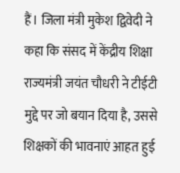हैं। जिला मंत्री मुकेश द्विवेदी ने कहा कि संसद में केंद्रीय शिक्षा राज्यमंत्री जयंत चौधरी ने टीईटी मुद्दे पर जो बयान दिया है, उससे शिक्षकों की भावनाएं आहत हुई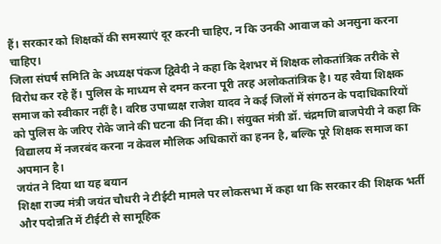हैं। सरकार को शिक्षकों की समस्याएं दूर करनी चाहिए, न कि उनकी आवाज को अनसुना करना चाहिए।
जिला संघर्ष समिति के अध्यक्ष पंकज द्विवेदी ने कहा कि देशभर में शिक्षक लोकतांत्रिक तरीके से विरोध कर रहे हैं। पुलिस के माध्यम से दमन करना पूरी तरह अलोकतांत्रिक है। यह रवैया शिक्षक समाज को स्वीकार नहीं है। वरिष्ठ उपाध्यक्ष राजेश यादव ने कई जिलों में संगठन के पदाधिकारियों को पुलिस के जरिए रोके जाने की घटना की निंदा की। संयुक्त मंत्री डॉ. चंद्रमणि बाजपेयी ने कहा कि विद्यालय में नजरबंद करना न केवल मौलिक अधिकारों का हनन है, बल्कि पूरे शिक्षक समाज का अपमान है।
जयंत ने दिया था यह बयान
शिक्षा राज्य मंत्री जयंत चौधरी ने टीईटी मामले पर लोकसभा में कहा था कि सरकार की शिक्षक भर्ती और पदोन्नति में टीईटी से सामूहिक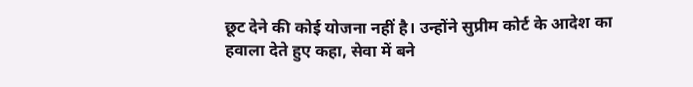छूट देने की कोई योजना नहीं है। उन्होंने सुप्रीम कोर्ट के आदेश का हवाला देते हुए कहा, सेवा में बने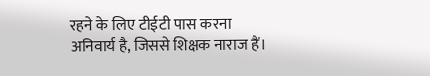रहने के लिए टीईटी पास करना अनिवार्य है, जिससे शिक्षक नाराज हैं।